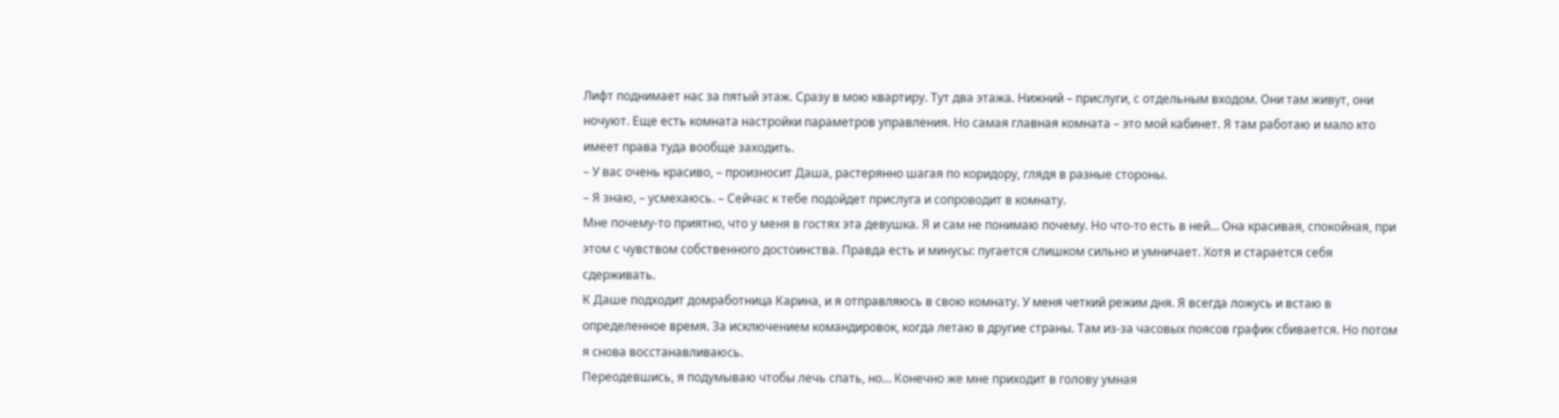Лифт поднимает нас за пятый этаж. Сразу в мою квартиру. Тут два этажа. Нижний – прислуги, с отдельным входом. Они там живут, они ночуют. Еще есть комната настройки параметров управления. Но самая главная комната – это мой кабинет. Я там работаю и мало кто имеет права туда вообще заходить.
– У вас очень красиво, – произносит Даша, растерянно шагая по коридору, глядя в разные стороны.
– Я знаю, – усмехаюсь. – Сейчас к тебе подойдет прислуга и сопроводит в комнату.
Мне почему-то приятно, что у меня в гостях эта девушка. Я и сам не понимаю почему. Но что-то есть в ней… Она красивая, спокойная, при этом с чувством собственного достоинства. Правда есть и минусы: пугается слишком сильно и умничает. Хотя и старается себя сдерживать.
К Даше подходит домработница Карина, и я отправляюсь в свою комнату. У меня четкий режим дня. Я всегда ложусь и встаю в определенное время. За исключением командировок, когда летаю в другие страны. Там из-за часовых поясов график сбивается. Но потом я снова восстанавливаюсь.
Переодевшись, я подумываю чтобы лечь спать, но… Конечно же мне приходит в голову умная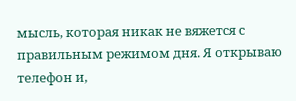мысль, которая никак не вяжется с правильным режимом дня. Я открываю телефон и,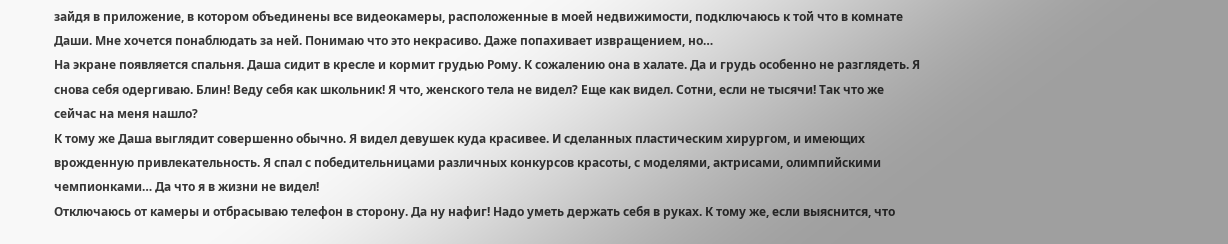зайдя в приложение, в котором объединены все видеокамеры, расположенные в моей недвижимости, подключаюсь к той что в комнате Даши. Мне хочется понаблюдать за ней. Понимаю что это некрасиво. Даже попахивает извращением, но…
На экране появляется спальня. Даша сидит в кресле и кормит грудью Рому. К сожалению она в халате. Да и грудь особенно не разглядеть. Я снова себя одергиваю. Блин! Веду себя как школьник! Я что, женского тела не видел? Еще как видел. Сотни, если не тысячи! Так что же сейчас на меня нашло?
К тому же Даша выглядит совершенно обычно. Я видел девушек куда красивее. И сделанных пластическим хирургом, и имеющих врожденную привлекательность. Я спал с победительницами различных конкурсов красоты, с моделями, актрисами, олимпийскими чемпионками… Да что я в жизни не видел!
Отключаюсь от камеры и отбрасываю телефон в сторону. Да ну нафиг! Надо уметь держать себя в руках. К тому же, если выяснится, что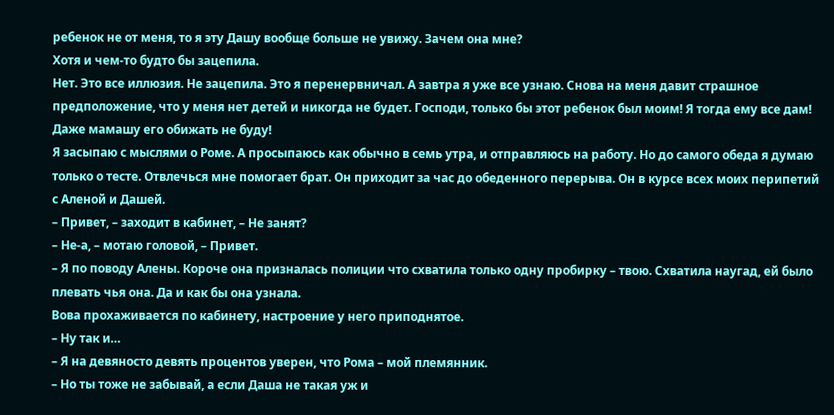ребенок не от меня, то я эту Дашу вообще больше не увижу. Зачем она мне?
Хотя и чем-то будто бы зацепила.
Нет. Это все иллюзия. Не зацепила. Это я перенервничал. А завтра я уже все узнаю. Снова на меня давит страшное предположение, что у меня нет детей и никогда не будет. Господи, только бы этот ребенок был моим! Я тогда ему все дам! Даже мамашу его обижать не буду!
Я засыпаю с мыслями о Роме. А просыпаюсь как обычно в семь утра, и отправляюсь на работу. Но до самого обеда я думаю только о тесте. Отвлечься мне помогает брат. Он приходит за час до обеденного перерыва. Он в курсе всех моих перипетий с Аленой и Дашей.
– Привет, – заходит в кабинет, – Не занят?
– Не-а, – мотаю головой, – Привет.
– Я по поводу Алены. Короче она призналась полиции что схватила только одну пробирку – твою. Схватила наугад, ей было плевать чья она. Да и как бы она узнала.
Вова прохаживается по кабинету, настроение у него приподнятое.
– Ну так и…
– Я на девяносто девять процентов уверен, что Рома – мой племянник.
– Но ты тоже не забывай, а если Даша не такая уж и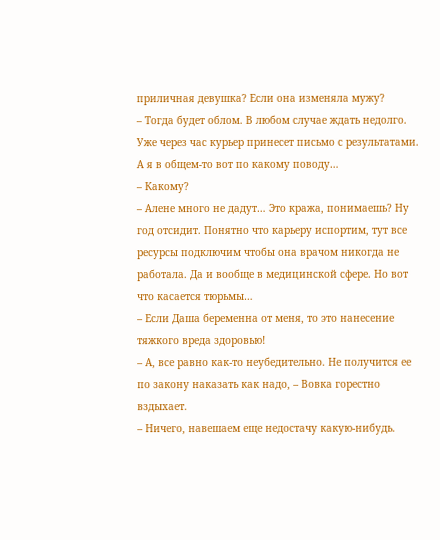приличная девушка? Если она изменяла мужу?
– Тогда будет облом. В любом случае ждать недолго. Уже через час курьер принесет письмо с результатами. А я в общем-то вот по какому поводу…
– Какому?
– Алене много не дадут… Это кража, понимаешь? Ну год отсидит. Понятно что карьеру испортим, тут все ресурсы подключим чтобы она врачом никогда не работала. Да и вообще в медицинской сфере. Но вот что касается тюрьмы…
– Если Даша беременна от меня, то это нанесение тяжкого вреда здоровью!
– А, все равно как-то неубедительно. Не получится ее по закону наказать как надо, – Вовка горестно вздыхает.
– Ничего, навешаем еще недостачу какую-нибудь.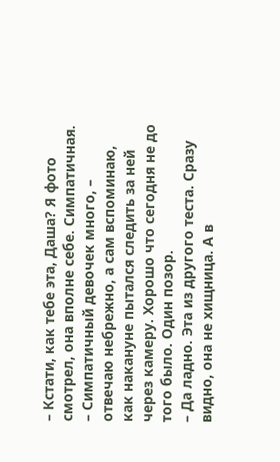– Кстати, как тебе эта, Даша? Я фото смотрел, она вполне себе. Симпатичная.
– Симпатичный девочек много, – отвечаю небрежно, а сам вспоминаю, как накануне пытался следить за ней через камеру. Хорошо что сегодня не до того было. Один позор.
– Да ладно. Эта из другого теста. Сразу видно, она не хищница. А в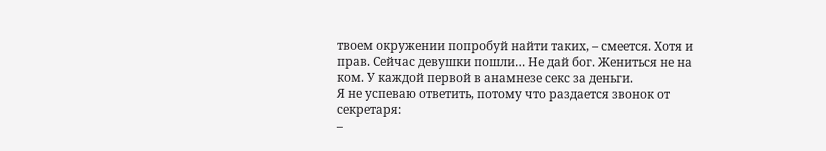твоем окружении попробуй найти таких, – смеется. Хотя и прав. Сейчас девушки пошли… Не дай бог. Жениться не на ком. У каждой первой в анамнезе секс за деньги.
Я не успеваю ответить, потому что раздается звонок от секретаря:
–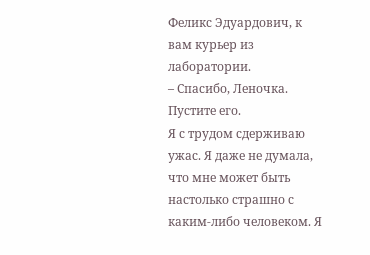Феликс Эдуардович, к вам курьер из лаборатории.
– Спасибо, Леночка. Пустите его.
Я с трудом сдерживаю ужас. Я даже не думала, что мне может быть настолько страшно с каким-либо человеком. Я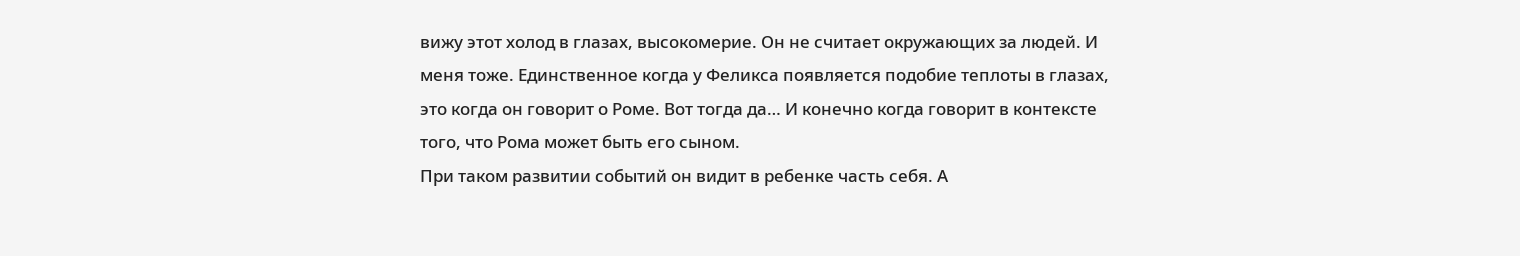вижу этот холод в глазах, высокомерие. Он не считает окружающих за людей. И меня тоже. Единственное когда у Феликса появляется подобие теплоты в глазах, это когда он говорит о Роме. Вот тогда да… И конечно когда говорит в контексте того, что Рома может быть его сыном.
При таком развитии событий он видит в ребенке часть себя. А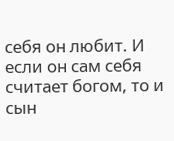себя он любит. И если он сам себя считает богом, то и сын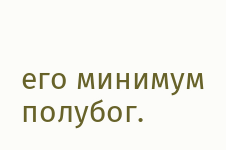его минимум полубог.